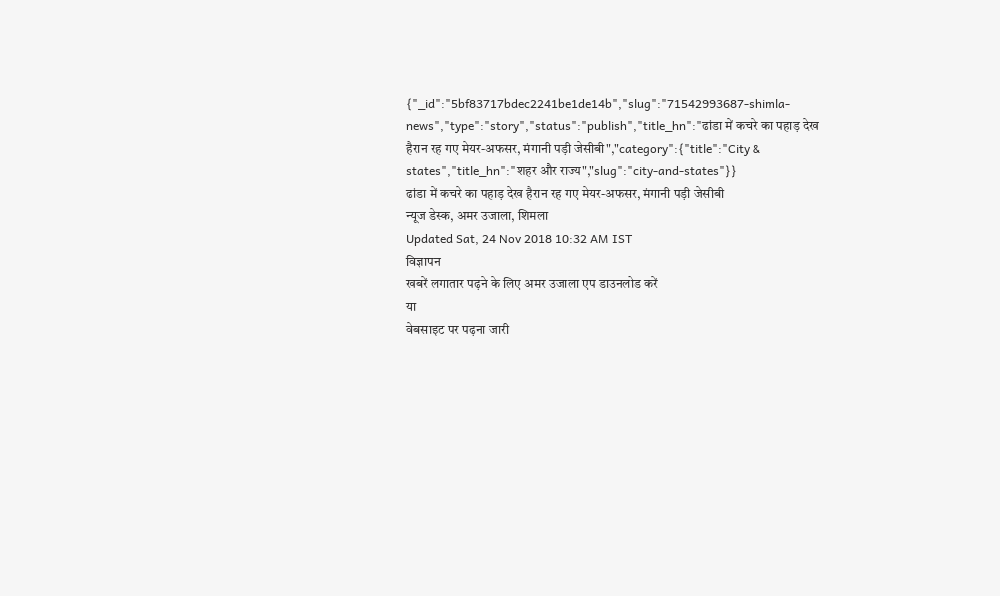{"_id":"5bf83717bdec2241be1de14b","slug":"71542993687-shimla-news","type":"story","status":"publish","title_hn":"ढांडा में कचरे का पहाड़ देख हैरान रह गए मेयर-अफसर, मंगानी पड़ी जेसीबी","category":{"title":"City & states","title_hn":"शहर और राज्य","slug":"city-and-states"}}
ढांडा में कचरे का पहाड़ देख हैरान रह गए मेयर-अफसर, मंगानी पड़ी जेसीबी
न्यूज डेस्क, अमर उजाला, शिमला
Updated Sat, 24 Nov 2018 10:32 AM IST
विज्ञापन
खबरें लगातार पढ़ने के लिए अमर उजाला एप डाउनलोड करें
या
वेबसाइट पर पढ़ना जारी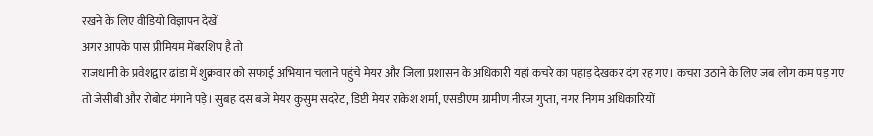रखने के लिए वीडियो विज्ञापन देखें
अगर आपके पास प्रीमियम मेंबरशिप है तो
राजधानी के प्रवेशद्वार ढांडा में शुक्रवार को सफाई अभियान चलाने पहुंचे मेयर और जिला प्रशासन के अधिकारी यहां कचरे का पहाड़ देखकर दंग रह गए। कचरा उठाने के लिए जब लोग कम पड़ गए तो जेसीबी और रोबोट मंगाने पड़े। सुबह दस बजे मेयर कुसुम सदरेट, डिप्टी मेयर राकेश शर्मा, एसडीएम ग्रामीण नीरज गुप्ता, नगर निगम अधिकारियों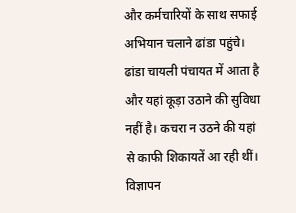और कर्मचारियों के साथ सफाई अभियान चलाने ढांडा पहुंचे। ढांडा चायली पंचायत में आता है और यहां कूड़ा उठाने की सुविधा नहीं है। कचरा न उठने की यहां से काफी शिकायतें आ रही थीं।
विज्ञापन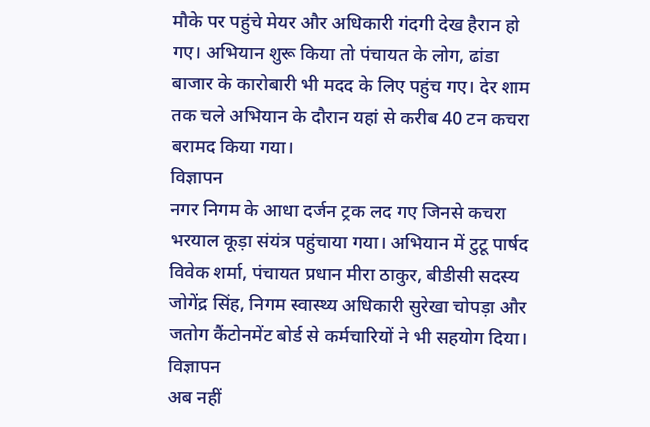मौके पर पहुंचे मेयर और अधिकारी गंदगी देख हैरान हो गए। अभियान शुरू किया तो पंचायत के लोग, ढांडा बाजार के कारोबारी भी मदद के लिए पहुंच गए। देर शाम तक चले अभियान के दौरान यहां से करीब 40 टन कचरा बरामद किया गया।
विज्ञापन
नगर निगम के आधा दर्जन ट्रक लद गए जिनसे कचरा भरयाल कूड़ा संयंत्र पहुंचाया गया। अभियान में टुटू पार्षद विवेक शर्मा, पंचायत प्रधान मीरा ठाकुर, बीडीसी सदस्य जोगेंद्र सिंह, निगम स्वास्थ्य अधिकारी सुरेखा चोपड़ा और जतोग कैंटोनमेंट बोर्ड से कर्मचारियों ने भी सहयोग दिया।
विज्ञापन
अब नहीं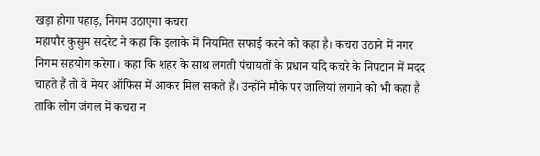खड़ा होगा पहाड़, निगम उठाएगा कचरा
महापौर कुसुम सदरेट ने कहा कि इलाके में नियमित सफाई करने को कहा है। कचरा उठाने में नगर निगम सहयोग करेगा। कहा कि शहर के साथ लगती पंचायतों के प्रधान यदि कचरे के निपटान में मदद चाहते हैं तो वे मेयर ऑफिस में आकर मिल सकते हैं। उन्होंने मौके पर जालियां लगाने को भी कहा है ताकि लोग जंगल में कचरा न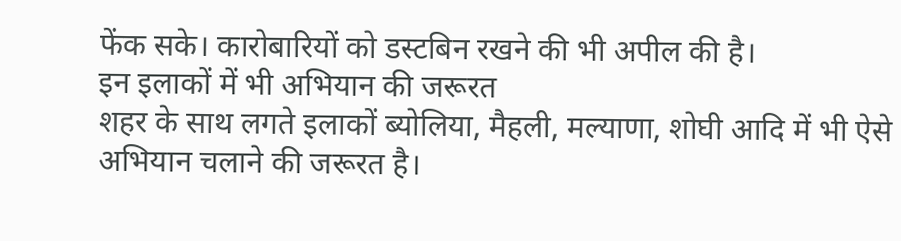फेंक सके। कारोबारियों को डस्टबिन रखने की भी अपील की है।
इन इलाकों में भी अभियान की जरूरत
शहर के साथ लगते इलाकों ब्योलिया, मैहली, मल्याणा, शोघी आदि में भी ऐसे अभियान चलाने की जरूरत है।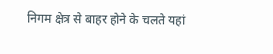निगम क्षेत्र से बाहर होने के चलते यहां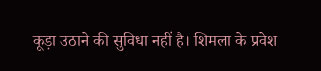कूड़ा उठाने की सुविधा नहीं है। शिमला के प्रवेश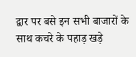द्वार पर बसे इन सभी बाजारों के साथ कचरे के पहाड़ खड़े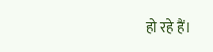हो रहे हैं।